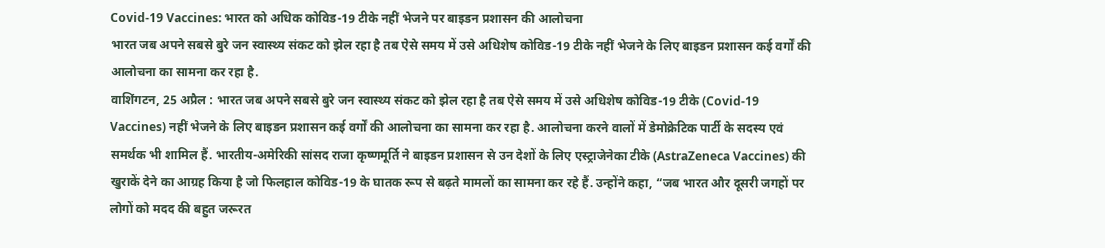Covid-19 Vaccines: भारत को अधिक कोविड-19 टीके नहीं भेजने पर बाइडन प्रशासन की आलोचना
भारत जब अपने सबसे बुरे जन स्वास्थ्य संकट को झेल रहा है तब ऐसे समय में उसे अधिशेष कोविड-19 टीके नहीं भेजने के लिए बाइडन प्रशासन कई वर्गों की आलोचना का सामना कर रहा है.
वाशिंगटन, 25 अप्रैल : भारत जब अपने सबसे बुरे जन स्वास्थ्य संकट को झेल रहा है तब ऐसे समय में उसे अधिशेष कोविड-19 टीके (Covid-19 Vaccines) नहीं भेजने के लिए बाइडन प्रशासन कई वर्गों की आलोचना का सामना कर रहा है. आलोचना करने वालों में डेमोक्रेटिक पार्टी के सदस्य एवं समर्थक भी शामिल हैं. भारतीय-अमेरिकी सांसद राजा कृष्णमूर्ति ने बाइडन प्रशासन से उन देशों के लिए एस्ट्राजेनेका टीके (AstraZeneca Vaccines) की खुराकें देने का आग्रह किया है जो फिलहाल कोविड-19 के घातक रूप से बढ़ते मामलों का सामना कर रहे हैं. उन्होंने कहा, “जब भारत और दूसरी जगहों पर लोगों को मदद की बहुत जरूरत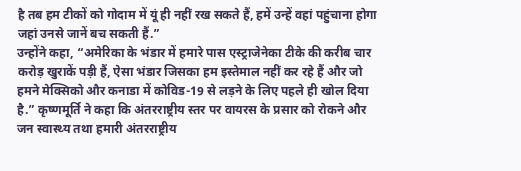है तब हम टीकों को गोदाम में यूं ही नहीं रख सकते हैं, हमें उन्हें वहां पहुंचाना होगा जहां उनसे जानें बच सकती हैं.”
उन्होंने कहा, “अमेरिका के भंडार में हमारे पास एस्ट्राजेनेका टीके की करीब चार करोड़ खुराकें पड़ी हैं, ऐसा भंडार जिसका हम इस्तेमाल नहीं कर रहे हैं और जो हमने मेक्सिको और कनाडा में कोविड-19 से लड़ने के लिए पहले ही खोल दिया है.” कृष्णमूर्ति ने कहा कि अंतरराष्ट्रीय स्तर पर वायरस के प्रसार को रोकने और जन स्वास्थ्य तथा हमारी अंतरराष्ट्रीय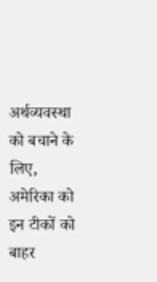अर्थव्यवस्था को बचाने के लिए, अमेरिका को इन टीकों को बाहर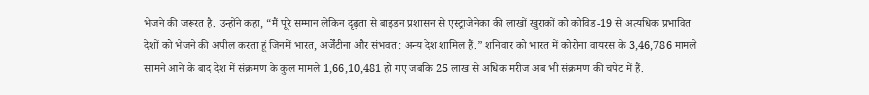भेजने की जरूरत है. उन्होंने कहा, “मैं पूरे सम्मान लेकिन दृढ़ता से बाइडन प्रशासन से एस्ट्राजेनेका की लाखों खुराकों को कोविड-19 से अत्यधिक प्रभावित देशों को भेजने की अपील करता हूं जिनमें भारत, अर्जेंटीना और संभवत: अन्य देश शामिल हैं.” शनिवार को भारत में कोरोना वायरस के 3,46,786 मामले सामने आने के बाद देश में संक्रमण के कुल मामले 1,66,10,481 हो गए जबकि 25 लाख से अधिक मरीज अब भी संक्रमण की चपेट में हैं.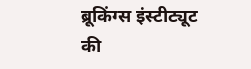ब्रूकिंग्स इंस्टीट्यूट की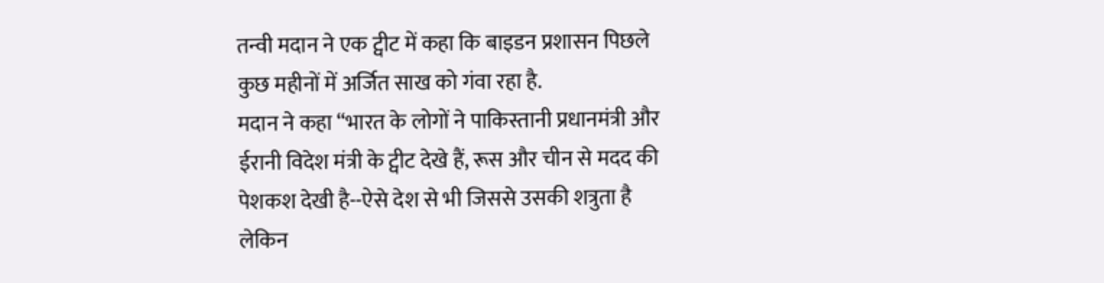तन्वी मदान ने एक ट्वीट में कहा कि बाइडन प्रशासन पिछले कुछ महीनों में अर्जित साख को गंवा रहा है.
मदान ने कहा “भारत के लोगों ने पाकिस्तानी प्रधानमंत्री और ईरानी विदेश मंत्री के ट्वीट देखे हैं, रूस और चीन से मदद की पेशकश देखी है--ऐसे देश से भी जिससे उसकी शत्रुता है लेकिन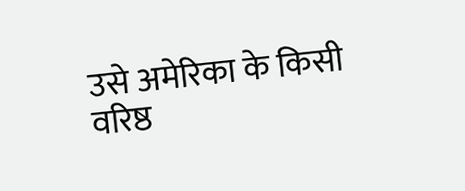उसे अमेरिका के किसी वरिष्ठ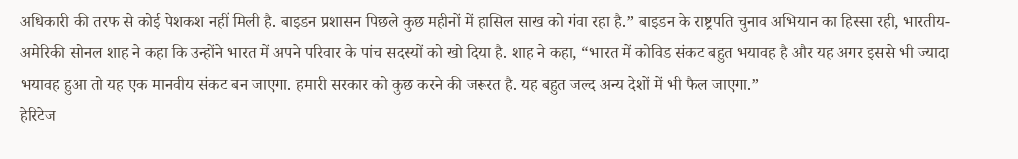अधिकारी की तरफ से कोई पेशकश नहीं मिली है. बाइडन प्रशासन पिछले कुछ महीनों में हासिल साख को गंवा रहा है.” बाइडन के राष्ट्रपति चुनाव अभियान का हिस्सा रही, भारतीय-अमेरिकी सोनल शाह ने कहा कि उन्होंने भारत में अपने परिवार के पांच सदस्यों को खो दिया है. शाह ने कहा, “भारत में कोविड संकट बहुत भयावह है और यह अगर इससे भी ज्यादा भयावह हुआ तो यह एक मानवीय संकट बन जाएगा. हमारी सरकार को कुछ करने की जरूरत है. यह बहुत जल्द अन्य देशों में भी फैल जाएगा.”
हेरिटेज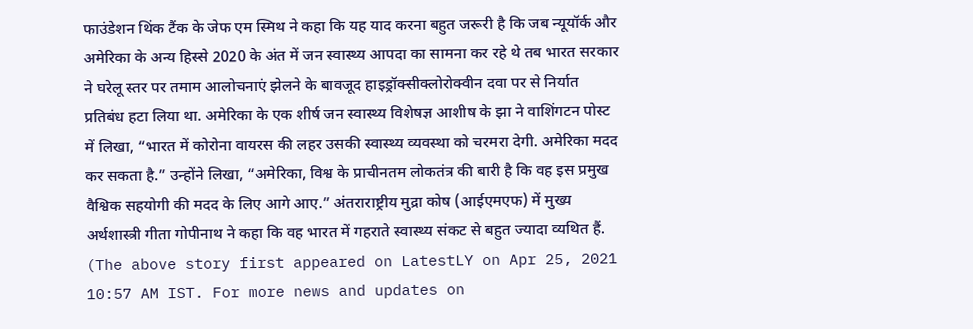फाउंडेशन थिंक टैंक के जेफ एम स्मिथ ने कहा कि यह याद करना बहुत जरूरी है कि जब न्यूयॉर्क और अमेरिका के अन्य हिस्से 2020 के अंत में जन स्वास्थ्य आपदा का सामना कर रहे थे तब भारत सरकार ने घरेलू स्तर पर तमाम आलोचनाएं झेलने के बावजूद हाइड्रॉक्सीक्लोरोक्वीन दवा पर से निर्यात प्रतिबंध हटा लिया था. अमेरिका के एक शीर्ष जन स्वास्थ्य विशेषज्ञ आशीष के झा ने वाशिंगटन पोस्ट में लिखा, “भारत में कोरोना वायरस की लहर उसकी स्वास्थ्य व्यवस्था को चरमरा देगी. अमेरिका मदद कर सकता है.” उन्होंने लिखा, “अमेरिका, विश्व के प्राचीनतम लोकतंत्र की बारी है कि वह इस प्रमुख वैश्विक सहयोगी की मदद के लिए आगे आए.” अंतराराष्ट्रीय मुद्रा कोष (आईएमएफ) में मुख्य अर्थशास्त्री गीता गोपीनाथ ने कहा कि वह भारत में गहराते स्वास्थ्य संकट से बहुत ज्यादा व्यथित हैं.
(The above story first appeared on LatestLY on Apr 25, 2021 10:57 AM IST. For more news and updates on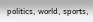politics, world, sports,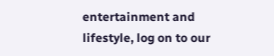entertainment and lifestyle, log on to our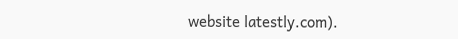website latestly.com).